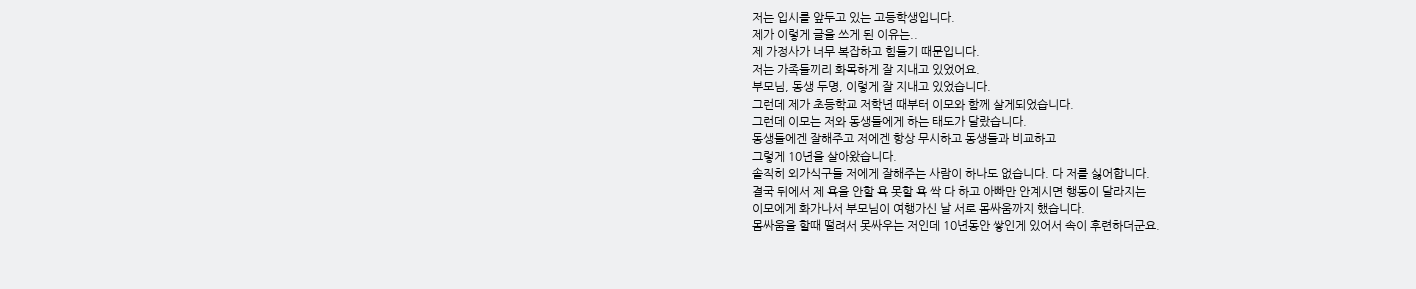저는 입시를 앞두고 있는 고등학생입니다.
제가 이렇게 글을 쓰게 된 이유는..
제 가정사가 너무 복잡하고 힘들기 때문입니다.
저는 가족들끼리 화목하게 잘 지내고 있었어요.
부모님, 동생 두명, 이렇게 잘 지내고 있었습니다.
그런데 제가 초등학교 저학년 때부터 이모와 함께 살게되었습니다.
그런데 이모는 저와 동생들에게 하는 태도가 달랐습니다.
동생들에겐 잘해주고 저에겐 항상 무시하고 동생들과 비교하고
그렇게 10년을 살아왔습니다.
솔직히 외가식구들 저에게 잘해주는 사람이 하나도 없습니다. 다 저를 싫어합니다.
결국 뒤에서 제 욕을 안할 욕 못할 욕 싹 다 하고 아빠만 안계시면 행동이 달라지는
이모에게 화가나서 부모님이 여행가신 날 서로 몸싸움까지 했습니다.
몸싸움을 할때 떨려서 못싸우는 저인데 10년동안 쌓인게 있어서 속이 후련하더군요.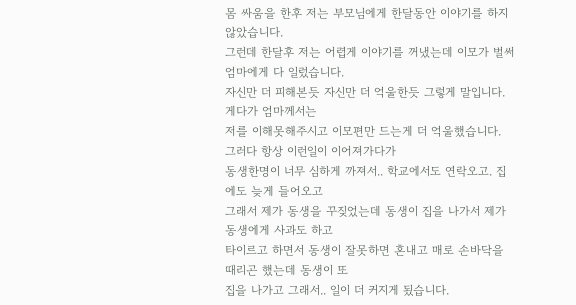몸 싸움을 한후 저는 부모님에게 한달동안 이야기를 하지 않았습니다.
그런데 한달후 저는 어렵게 이야기를 꺼냈는데 이모가 벌써 엄마에게 다 일렀습니다.
자신만 더 피해본듯 자신만 더 억울한듯 그렇게 말입니다. 게다가 엄마께서는
저를 이해못해주시고 이모편만 드는게 더 억울했습니다.
그러다 항상 이런일이 이어져가다가
동생한명이 너무 심하게 까져서.. 학교에서도 연락오고. 집에도 늦게 들어오고
그래서 제가 동생을 꾸짖었는데 동생이 집을 나가서 제가 동생에게 사과도 하고
타이르고 하면서 동생이 잘못하면 혼내고 매로 손바닥을 때리곤 했는데 동생이 또
집을 나가고 그래서.. 일이 더 커지게 됬습니다.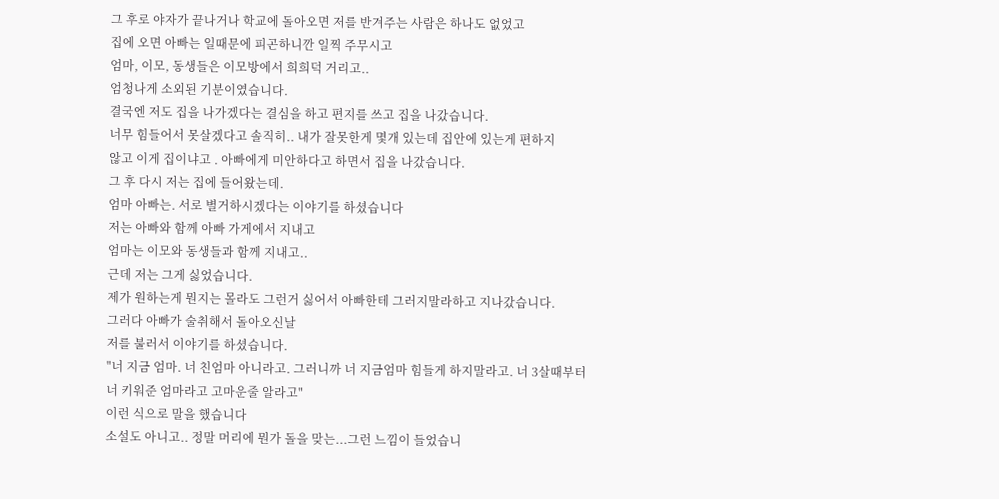그 후로 야자가 끝나거나 학교에 돌아오면 저를 반겨주는 사람은 하나도 없었고
집에 오면 아빠는 일때문에 피곤하니깐 일찍 주무시고
엄마, 이모, 동생들은 이모방에서 희희덕 거리고..
엄청나게 소외된 기분이였습니다.
결국엔 저도 집을 나가겠다는 결심을 하고 편지를 쓰고 집을 나갔습니다.
너무 힘들어서 못살겠다고 솔직히.. 내가 잘못한게 몇개 있는데 집안에 있는게 편하지
않고 이게 집이냐고 . 아빠에게 미안하다고 하면서 집을 나갔습니다.
그 후 다시 저는 집에 들어왔는데.
엄마 아빠는. 서로 별거하시겠다는 이야기를 하셨습니다
저는 아빠와 함께 아빠 가게에서 지내고
엄마는 이모와 동생들과 함께 지내고..
근데 저는 그게 싫었습니다.
제가 원하는게 뭔지는 몰라도 그런거 싫어서 아빠한테 그러지말라하고 지나갔습니다.
그러다 아빠가 술취해서 돌아오신날
저를 불러서 이야기를 하셨습니다.
"너 지금 엄마. 너 친엄마 아니라고. 그러니까 너 지금엄마 힘들게 하지말라고. 너 3살때부터
너 키워준 엄마라고 고마운줄 알라고"
이런 식으로 말을 했습니다
소설도 아니고.. 정말 머리에 뭔가 돌을 맞는...그런 느낌이 들었습니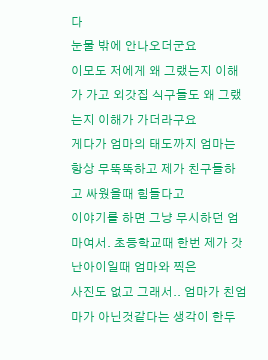다
눈물 밖에 안나오더군요
이모도 저에게 왜 그랬는지 이해가 가고 외갓집 식구들도 왜 그랬는지 이해가 가더라구요
게다가 엄마의 태도까지 엄마는 항상 무뚝뚝하고 제가 친구들하고 싸웠을때 힘들다고
이야기를 하면 그냥 무시하던 엄마여서. 초등학교때 한번 제가 갓난아이일때 엄마와 찍은
사진도 없고 그래서.. 엄마가 친엄마가 아닌것같다는 생각이 한두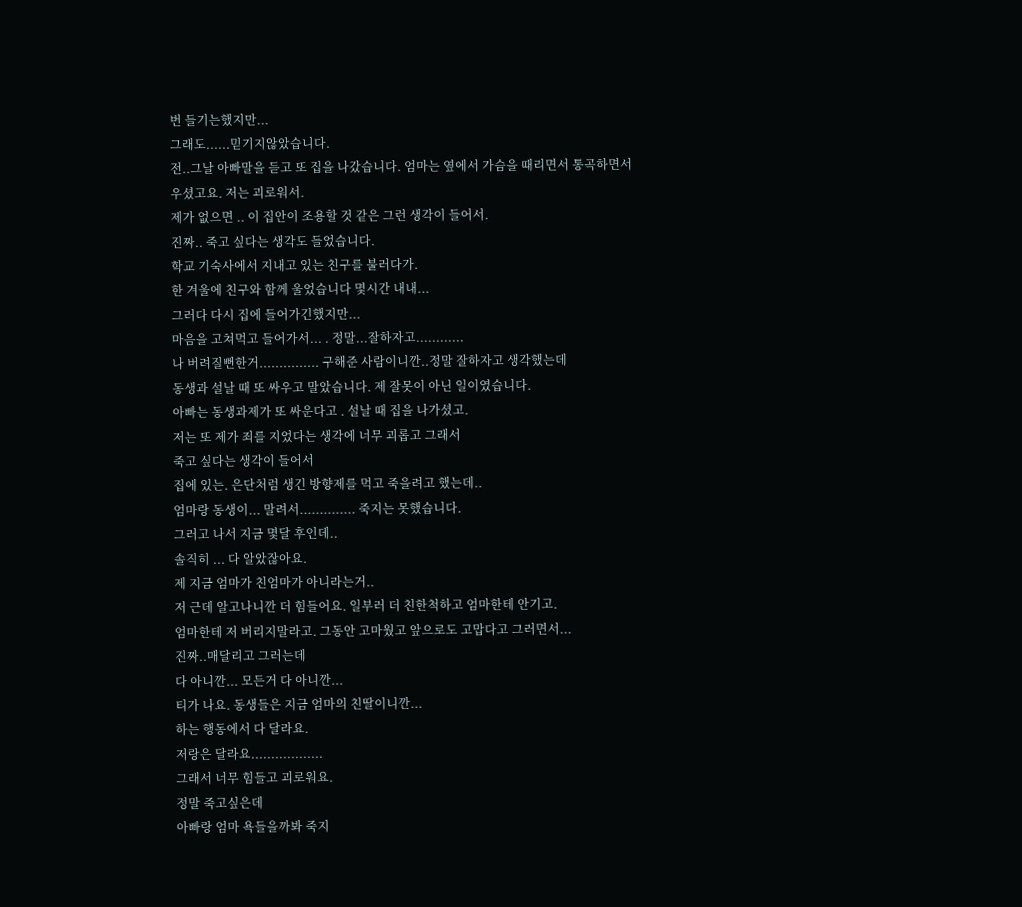번 들기는했지만...
그래도......믿기지않았습니다.
전..그날 아빠말을 듣고 또 집을 나갔습니다. 엄마는 옆에서 가슴을 때리면서 통곡하면서
우셨고요. 저는 괴로워서.
제가 없으면 .. 이 집안이 조용할 것 같은 그런 생각이 들어서.
진짜.. 죽고 싶다는 생각도 들었습니다.
학교 기숙사에서 지내고 있는 친구를 불러다가.
한 겨울에 친구와 함께 울었습니다 몇시간 내내...
그러다 다시 집에 들어가긴했지만...
마음을 고쳐먹고 들어가서... . 정말...잘하자고............
나 버려질뻔한거............... 구해준 사람이니깐..정말 잘하자고 생각했는데
동생과 설날 때 또 싸우고 말았습니다. 제 잘못이 아닌 일이였습니다.
아빠는 동생과제가 또 싸운다고 . 설날 때 집을 나가셨고.
저는 또 제가 죄를 지었다는 생각에 너무 괴롭고 그래서
죽고 싶다는 생각이 들어서
집에 있는. 은단처럼 생긴 방향제를 먹고 죽을려고 했는데..
엄마랑 동생이... 말려서.............. 죽지는 못했습니다.
그러고 나서 지금 몇달 후인데..
솔직히 ... 다 알았잖아요.
제 지금 엄마가 친엄마가 아니라는거..
저 근데 알고나니깐 더 힘들어요. 일부러 더 친한척하고 엄마한테 안기고.
엄마한테 저 버리지말라고. 그동안 고마웠고 앞으로도 고맙다고 그러면서...
진짜..매달리고 그러는데
다 아니깐... 모든거 다 아니깐...
티가 나요. 동생들은 지금 엄마의 친딸이니깐...
하는 행동에서 다 달라요.
저랑은 달라요..................
그래서 너무 힘들고 괴로워요.
정말 죽고싶은데
아빠랑 엄마 욕들을까봐 죽지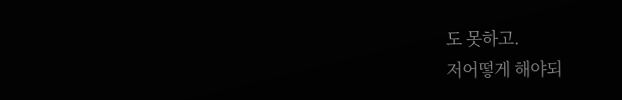도 못하고.
저어떻게 해야되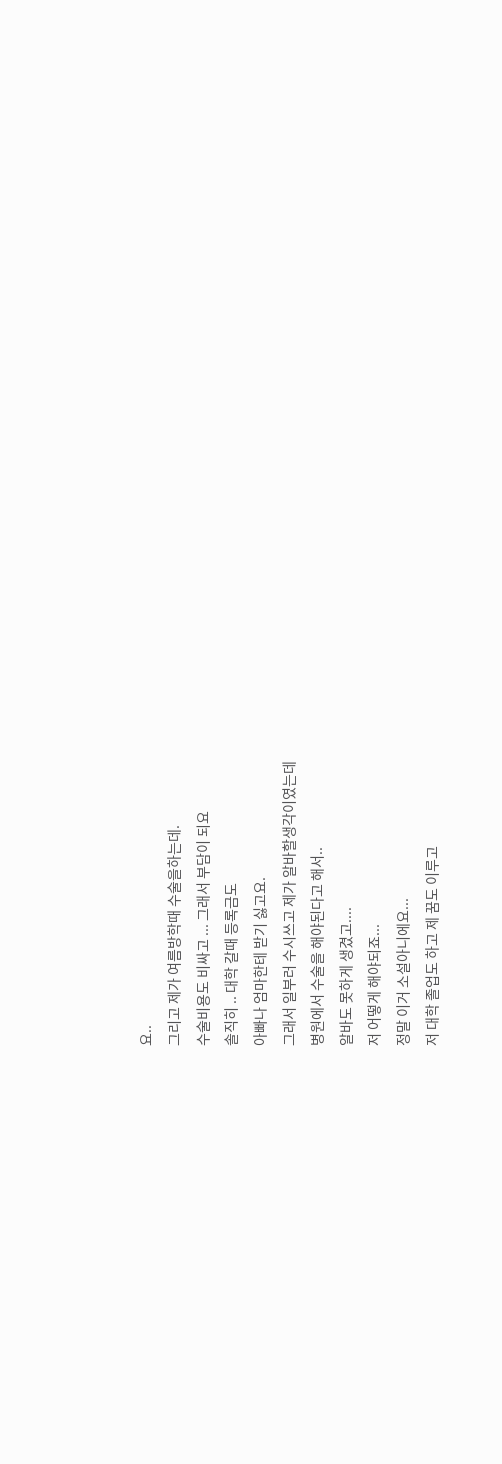요..
그리고 제가 여름방학때 수술을하는데.
수술비용도 비싸고 ... 그래서 부담이 되요
솔직히 .. 대학 갈때 등록금도
아빠나 엄마한테 받기 싫고요.
그래서 일부러 수시쓰고 제가 알바할생각이였는데
병원에서 수술을 해야된다고 해서..
알바도 못하게 생겼고....
저 어떻게 해야되죠...
정말 이거 소설아니에요...
저 대학 졸업도 하고 제 꿈도 이루고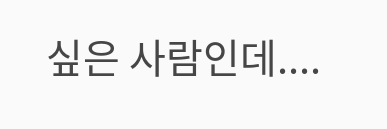싶은 사람인데....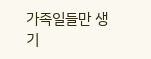가족일들만 생기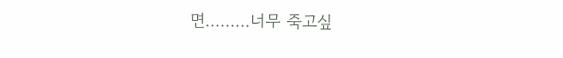면.........너무 죽고싶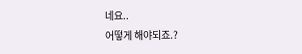네요..
어떻게 해야되죠.?